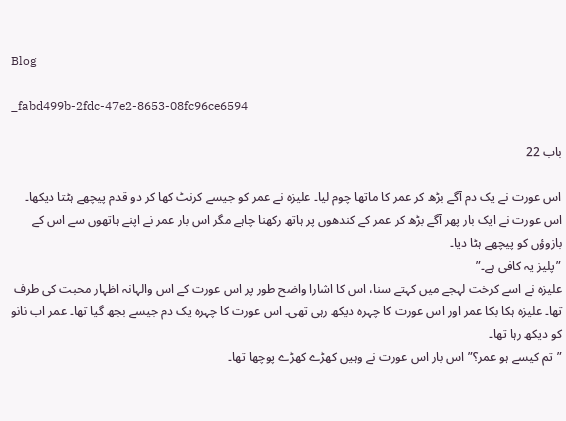Blog

_fabd499b-2fdc-47e2-8653-08fc96ce6594

باب 22

اس عورت نے یک دم آگے بڑھ کر عمر کا ماتھا چوم لیا۔ علیزہ نے عمر کو جیسے کرنٹ کھا کر دو قدم پیچھے ہٹتا دیکھا۔ اس عورت نے ایک بار پھر آگے بڑھ کر عمر کے کندھوں پر ہاتھ رکھنا چاہے مگر اس بار عمر نے اپنے ہاتھوں سے اس کے بازوؤں کو پیچھے ہٹا دیا۔
”پلیز یہ کافی ہے۔”
علیزہ نے اسے کرخت لہجے میں کہتے سنا، اس کا اشارا واضح طور پر اس عورت کے اس والہانہ اظہار محبت کی طرف تھا۔ علیزہ ہکا بکا عمر اور اس عورت کا چہرہ دیکھ رہی تھی۔ اس عورت کا چہرہ یک دم جیسے بجھ گیا تھا۔ عمر اب نانو کو دیکھ رہا تھا۔
”تم کیسے ہو عمر؟” اس بار اس عورت نے وہیں کھڑے کھڑے پوچھا تھا۔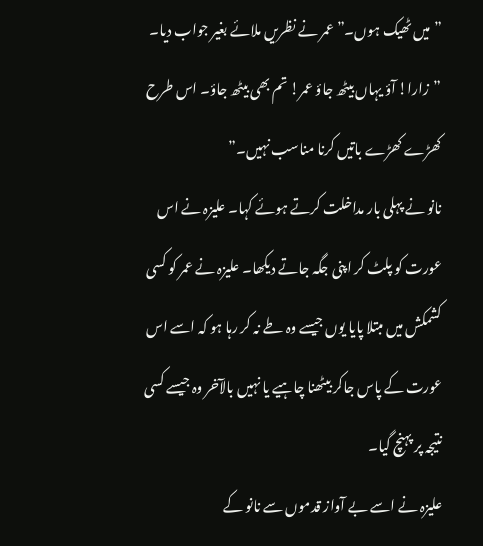”میں ٹھیک ہوں۔” عمر نے نظریں ملائے بغیر جواب دیا۔
”زارا! آؤ یہاں بیٹھ جاؤ عمر! تم بھی بیٹھ جاؤ۔ اس طرح کھڑے کھڑے باتیں کرنا مناسب نہیں۔”
نانو نے پہلی بار مداخلت کرتے ہوئے کہا۔ علیزہ نے اس عورت کو پلٹ کر اپنی جگہ جاتے دیکھا۔ علیزہ نے عمر کو کسی کشمکش میں مبتلا پایا یوں جیسے وہ طے نہ کر رہا ہو کہ اسے اس عورت کے پاس جاکر بیٹھنا چاہیے یا نہیں بالآخر وہ جیسے کسی نتیجہ پر پہنچ گیا۔
علیزہ نے اسے بے آواز قدموں سے نانو کے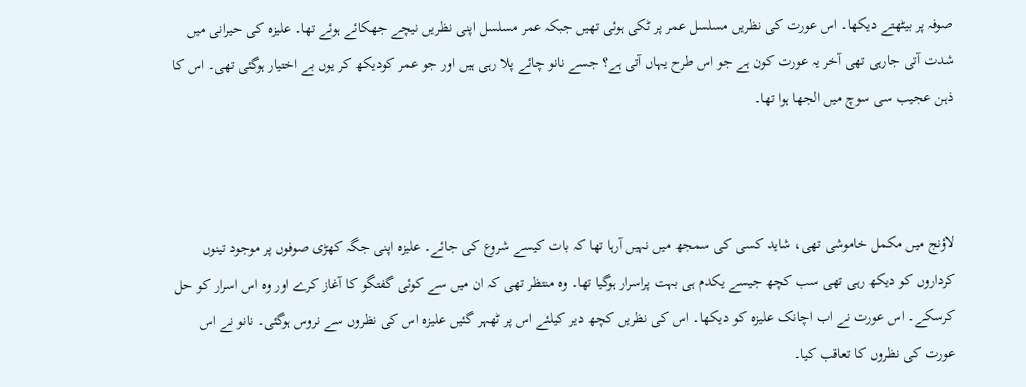صوفہ پر بیٹھتے دیکھا۔ اس عورت کی نظریں مسلسل عمر پر ٹکی ہوئی تھیں جبکہ عمر مسلسل اپنی نظریں نیچے جھکائے ہوئے تھا۔ علیزہ کی حیرانی میں شدت آتی جارہی تھی آخر یہ عورت کون ہے جو اس طرح یہاں آتی ہے؟ جسے نانو چائے پلا رہی ہیں اور جو عمر کودیکھ کر یوں بے اختیار ہوگئی تھی۔ اس کا ذہن عجیب سی سوچ میں الجھا ہوا تھا۔



لاؤنج میں مکمل خاموشی تھی، شاید کسی کی سمجھ میں نہیں آرہا تھا کہ بات کیسے شروع کی جائے۔ علیزہ اپنی جگہ کھڑی صوفوں پر موجود تینوں کرداروں کو دیکھ رہی تھی سب کچھ جیسے یکدم ہی بہت پراسرار ہوگیا تھا۔ وہ منتظر تھی کہ ان میں سے کوئی گفتگو کا آغاز کرے اور وہ اس اسرار کو حل کرسکے۔ اس عورت نے اب اچانک علیزہ کو دیکھا۔ اس کی نظریں کچھ دیر کیلئے اس پر ٹھہر گئیں علیزہ اس کی نظروں سے نروس ہوگئی۔ نانو نے اس عورت کی نظروں کا تعاقب کیا۔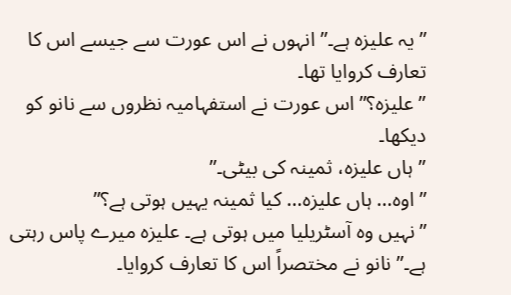”یہ علیزہ ہے۔” انہوں نے اس عورت سے جیسے اس کا تعارف کروایا تھا۔
”علیزہ؟” اس عورت نے استفہامیہ نظروں سے نانو کو دیکھا۔
”ہاں علیزہ، ثمینہ کی بیٹی۔”
”اوہ… ہاں علیزہ… کیا ثمینہ یہیں ہوتی ہے؟”
”نہیں وہ آسٹریلیا میں ہوتی ہے۔ علیزہ میرے پاس رہتی ہے۔” نانو نے مختصراً اس کا تعارف کروایا۔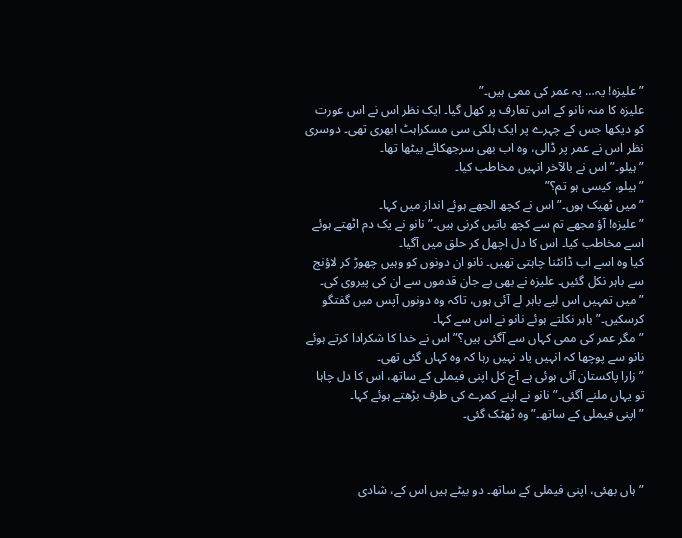”علیزہ! یہ… یہ عمر کی ممی ہیں۔”
علیزہ کا منہ نانو کے اس تعارف پر کھل گیا۔ ایک نظر اس نے اس عورت کو دیکھا جس کے چہرے پر ایک ہلکی سی مسکراہٹ ابھری تھی۔ دوسری نظر اس نے عمر پر ڈالی، وہ اب بھی سرجھکائے بیٹھا تھا۔
”ہیلو۔” اس نے بالآخر انہیں مخاطب کیا۔
”ہیلو، کیسی ہو تم؟”
”میں ٹھیک ہوں۔” اس نے کچھ الجھے ہوئے انداز میں کہا۔
”علیزہ! آؤ مجھے تم سے کچھ باتیں کرنی ہیں۔” نانو نے یک دم اٹھتے ہوئے اسے مخاطب کیا۔ اس کا دل اچھل کر حلق میں آگیا۔
کیا وہ اسے اب ڈانٹنا چاہتی تھیں۔ نانو ان دونوں کو وہیں چھوڑ کر لاؤنج سے باہر نکل گئیں۔ علیزہ نے بھی بے جان قدموں سے ان کی پیروی کی۔
”میں تمہیں اس لیے باہر لے آئی ہوں، تاکہ وہ دونوں آپس میں گفتگو کرسکیں۔” باہر نکلتے ہوئے نانو نے اس سے کہا۔
”مگر عمر کی ممی کہاں سے آگئی ہیں؟” اس نے خدا کا شکرادا کرتے ہوئے نانو سے پوچھا کہ انہیں یاد نہیں رہا کہ وہ کہاں گئی تھی۔
”زارا پاکستان آئی ہوئی ہے آج کل اپنی فیملی کے ساتھ، اس کا دل چاہا تو یہاں ملنے آگئی۔” نانو نے اپنے کمرے کی طرف بڑھتے ہوئے کہا۔
”اپنی فیملی کے ساتھ۔” وہ ٹھٹک گئی۔



”ہاں بھئی، اپنی فیملی کے ساتھ۔ دو بیٹے ہیں اس کے، شادی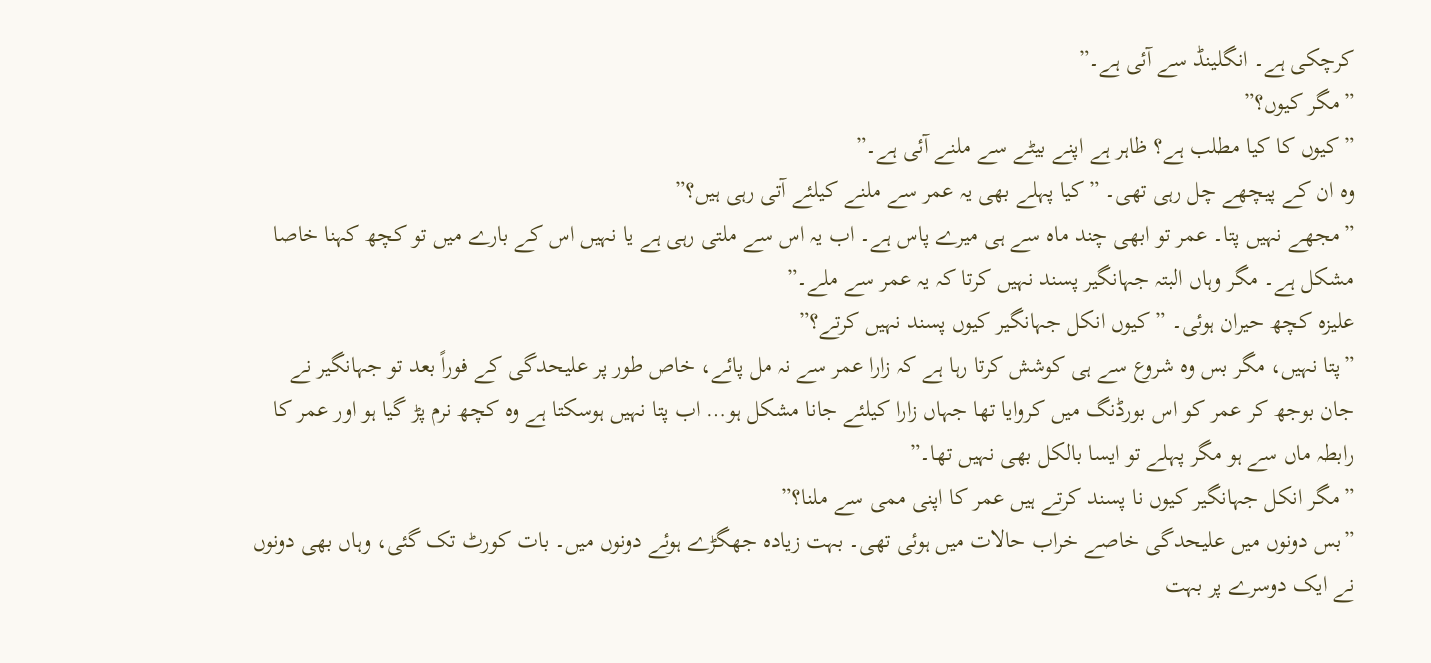کرچکی ہے۔ انگلینڈ سے آئی ہے۔”
”مگر کیوں؟”
”کیوں کا کیا مطلب ہے؟ ظاہر ہے اپنے بیٹے سے ملنے آئی ہے۔”
وہ ان کے پیچھے چل رہی تھی۔ ”کیا پہلے بھی یہ عمر سے ملنے کیلئے آتی رہی ہیں؟”
”مجھے نہیں پتا۔ عمر تو ابھی چند ماہ سے ہی میرے پاس ہے۔ اب یہ اس سے ملتی رہی ہے یا نہیں اس کے بارے میں تو کچھ کہنا خاصا مشکل ہے۔ مگر وہاں البتہ جہانگیر پسند نہیں کرتا کہ یہ عمر سے ملے۔”
علیزہ کچھ حیران ہوئی۔ ” کیوں انکل جہانگیر کیوں پسند نہیں کرتے؟”
”پتا نہیں، مگر بس وہ شروع سے ہی کوشش کرتا رہا ہے کہ زارا عمر سے نہ مل پائے، خاص طور پر علیحدگی کے فوراً بعد تو جہانگیر نے جان بوجھ کر عمر کو اس بورڈنگ میں کروایا تھا جہاں زارا کیلئے جانا مشکل ہو… اب پتا نہیں ہوسکتا ہے وہ کچھ نرم پڑ گیا ہو اور عمر کا رابطہ ماں سے ہو مگر پہلے تو ایسا بالکل بھی نہیں تھا۔”
”مگر انکل جہانگیر کیوں نا پسند کرتے ہیں عمر کا اپنی ممی سے ملنا؟”
”بس دونوں میں علیحدگی خاصے خراب حالات میں ہوئی تھی۔ بہت زیادہ جھگڑے ہوئے دونوں میں۔ بات کورٹ تک گئی، وہاں بھی دونوں نے ایک دوسرے پر بہت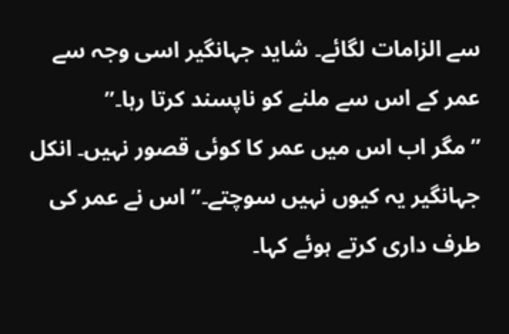سے الزامات لگائے۔ شاید جہانگیر اسی وجہ سے عمر کے اس سے ملنے کو ناپسند کرتا رہا۔”
”مگر اب اس میں عمر کا کوئی قصور نہیں۔ انکل جہانگیر یہ کیوں نہیں سوچتے۔” اس نے عمر کی طرف داری کرتے ہوئے کہا۔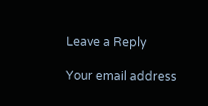Leave a Reply

Your email address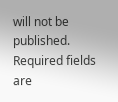will not be published. Required fields are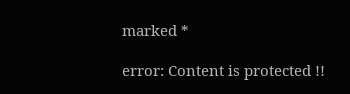marked *

error: Content is protected !!